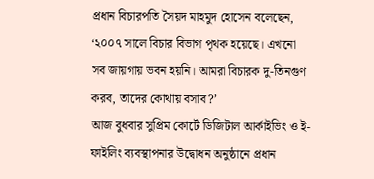প্রধান বিচারপতি সৈয়দ মাহমুদ হোসেন বলেছেন, ‘২০০৭ সালে বিচার বিভাগ পৃথক হয়েছে। এখনো সব জায়গায় ভবন হয়নি। আমরা বিচারক দু-তিনগুণ করব, তাদের কোথায় বসাব?’
আজ বুধবার সুপ্রিম কোর্টে ডিজিটাল আর্কাইভিং ও ই-ফাইলিং ব্যবস্থাপনার উদ্বোধন অনুষ্ঠানে প্রধান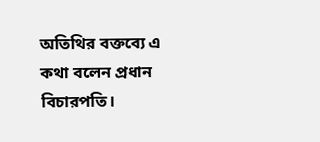অতিথির বক্তব্যে এ কথা বলেন প্রধান বিচারপতি।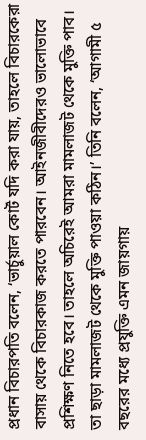প্রধান বিচারপতি বলেন, ‘ভার্চুয়াল কোর্ট যদি করা যায়, তাহলে বিচারকেরা বাসায় থেকে বিচারকাজ করতে পারবেন। আইনজীবীদেরও ভালোভাবে প্রশিক্ষণ নিতে হবে। তাহলে অচিরেই আমরা মামলাজট থেকে মুক্তি পাব। তা ছাড়া মামলাজট থেকে মুক্তি পাওয়া কঠিন।’ তিনি বলেন, ‘আগামী ৫ বছরের মধ্যে প্রযুক্তি এমন জায়গায়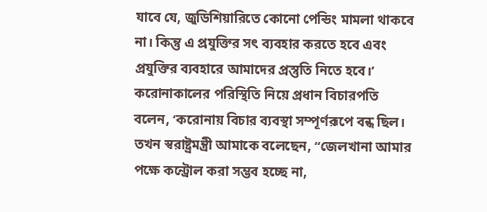যাবে যে, জুডিশিয়ারিতে কোনো পেন্ডিং মামলা থাকবে না। কিন্তু এ প্রযুক্তির সৎ ব্যবহার করতে হবে এবং প্রযুক্তির ব্যবহারে আমাদের প্রস্তুতি নিতে হবে।’
করোনাকালের পরিস্থিতি নিয়ে প্রধান বিচারপতি বলেন, ‘করোনায় বিচার ব্যবস্থা সম্পূর্ণরূপে বন্ধ ছিল। তখন স্বরাষ্ট্রমন্ত্রী আমাকে বলেছেন, “জেলখানা আমার পক্ষে কন্ট্রোল করা সম্ভব হচ্ছে না,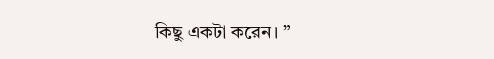কিছু একটা করেন। ”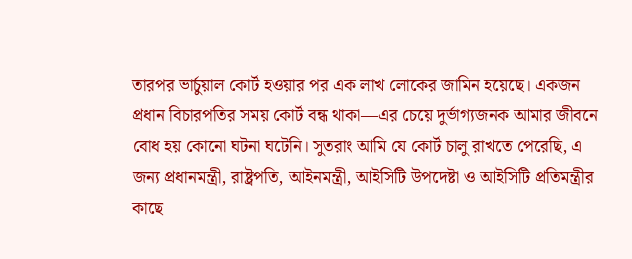তারপর ভার্চুয়াল কোর্ট হওয়ার পর এক লাখ লোকের জামিন হয়েছে। একজন প্রধান বিচারপতির সময় কোর্ট বন্ধ থাকা—এর চেয়ে দুর্ভাগ্যজনক আমার জীবনে বোধ হয় কোনো ঘটনা ঘটেনি। সুতরাং আমি যে কোর্ট চালু রাখতে পেরেছি, এ জন্য প্রধানমন্ত্রী, রাষ্ট্রপতি, আইনমন্ত্রী, আইসিটি উপদেষ্টা ও আইসিটি প্রতিমন্ত্রীর কাছে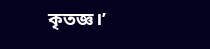কৃতজ্ঞ।’